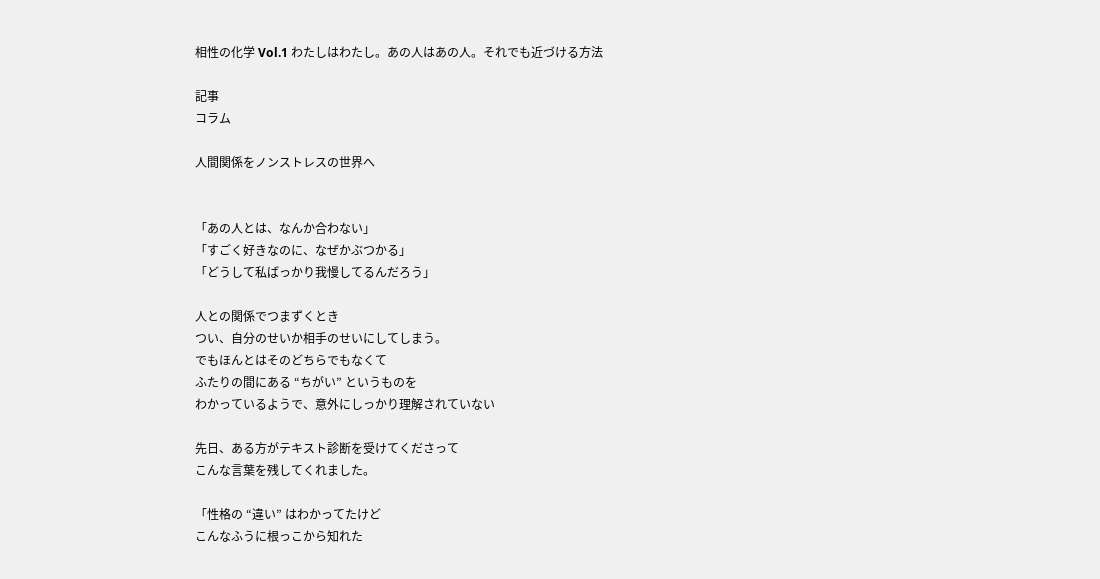相性の化学 Vol.1 わたしはわたし。あの人はあの人。それでも近づける方法

記事
コラム

人間関係をノンストレスの世界へ


「あの人とは、なんか合わない」
「すごく好きなのに、なぜかぶつかる」
「どうして私ばっかり我慢してるんだろう」

人との関係でつまずくとき
つい、自分のせいか相手のせいにしてしまう。
でもほんとはそのどちらでもなくて
ふたりの間にある “ちがい” というものを
わかっているようで、意外にしっかり理解されていない

先日、ある方がテキスト診断を受けてくださって
こんな言葉を残してくれました。

「性格の “違い” はわかってたけど
こんなふうに根っこから知れた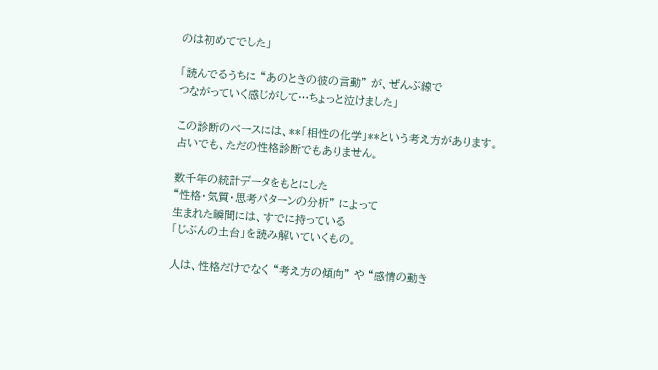のは初めてでした」

「読んでるうちに “あのときの彼の言動” が、ぜんぶ線で
つながっていく感じがして…ちょっと泣けました」

この診断のベースには、**「相性の化学」**という考え方があります。
占いでも、ただの性格診断でもありません。

数千年の統計データをもとにした
“性格・気質・思考パターンの分析” によって
生まれた瞬間には、すでに持っている
「じぶんの土台」を読み解いていくもの。

人は、性格だけでなく “考え方の傾向” や “感情の動き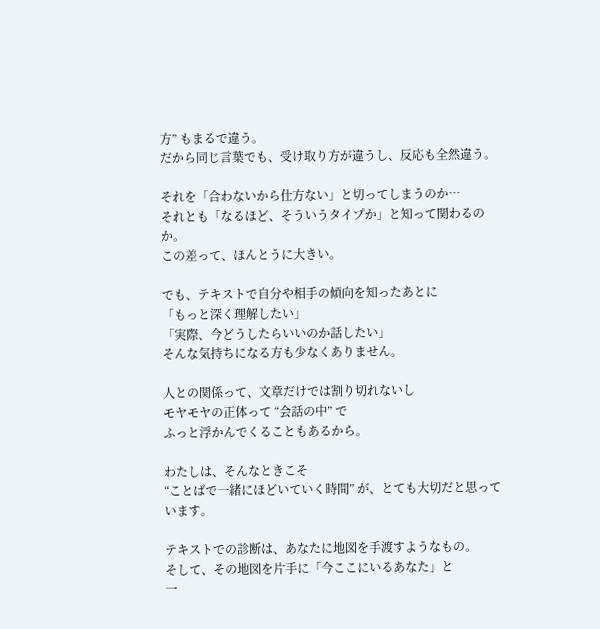方” もまるで違う。
だから同じ言葉でも、受け取り方が違うし、反応も全然違う。

それを「合わないから仕方ない」と切ってしまうのか…
それとも「なるほど、そういうタイプか」と知って関わるのか。
この差って、ほんとうに大きい。

でも、テキストで自分や相手の傾向を知ったあとに
「もっと深く理解したい」
「実際、今どうしたらいいのか話したい」
そんな気持ちになる方も少なくありません。

人との関係って、文章だけでは割り切れないし
モヤモヤの正体って “会話の中” で
ふっと浮かんでくることもあるから。

わたしは、そんなときこそ
“ことばで一緒にほどいていく時間” が、とても大切だと思っています。

テキストでの診断は、あなたに地図を手渡すようなもの。
そして、その地図を片手に「今ここにいるあなた」と
一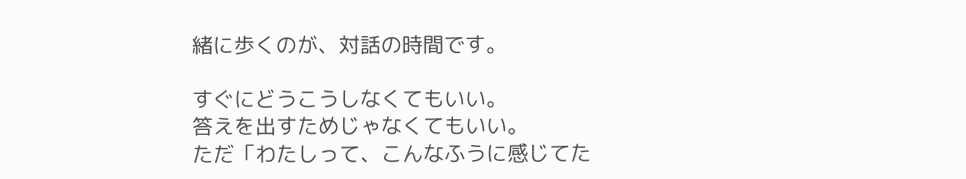緒に歩くのが、対話の時間です。

すぐにどうこうしなくてもいい。
答えを出すためじゃなくてもいい。
ただ「わたしって、こんなふうに感じてた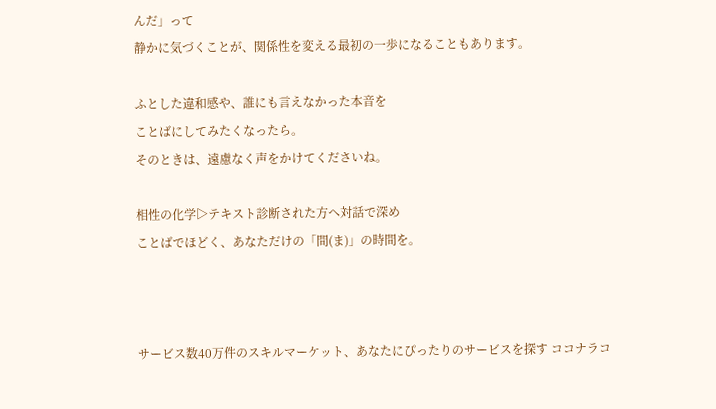んだ」って
静かに気づくことが、関係性を変える最初の一歩になることもあります。

ふとした違和感や、誰にも言えなかった本音を
ことばにしてみたくなったら。
そのときは、遠慮なく声をかけてくださいね。

相性の化学▷テキスト診断された方へ対話で深め
ことばでほどく、あなただけの「間(ま)」の時間を。



サービス数40万件のスキルマーケット、あなたにぴったりのサービスを探す ココナラコ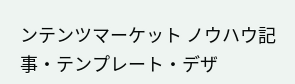ンテンツマーケット ノウハウ記事・テンプレート・デザ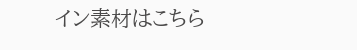イン素材はこちら